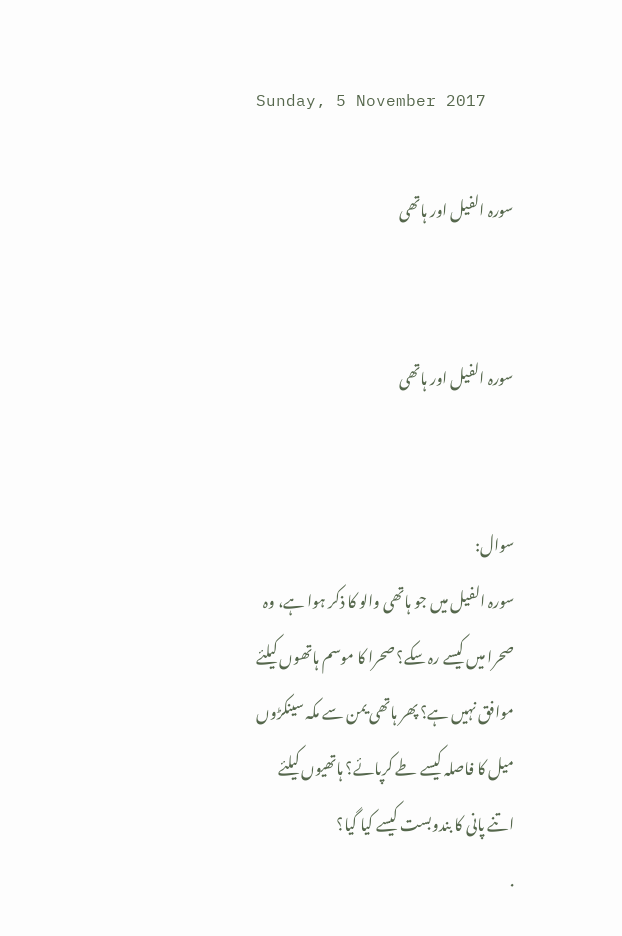Sunday, 5 November 2017

سورہ الفیل اور ہاتھی


سورہ الفیل اور ہاتھی


سوال:
سورہ الفیل میں جو ہاتھی والو کا ذکر ہوا ہے، وہ صحرا میں کیسے رہ سکے؟ صحرا کا موسم ہاتھوں کیلئے موافق نہیں ہے؟ پھر ہاتھی یمن سے مکہ سینکڑوں میل کا فاصلہ کیسے طے کرپائے؟ ہاتھیوں کیلئے اتنے پانی کا بندوبست کیسے کیا گیا؟
.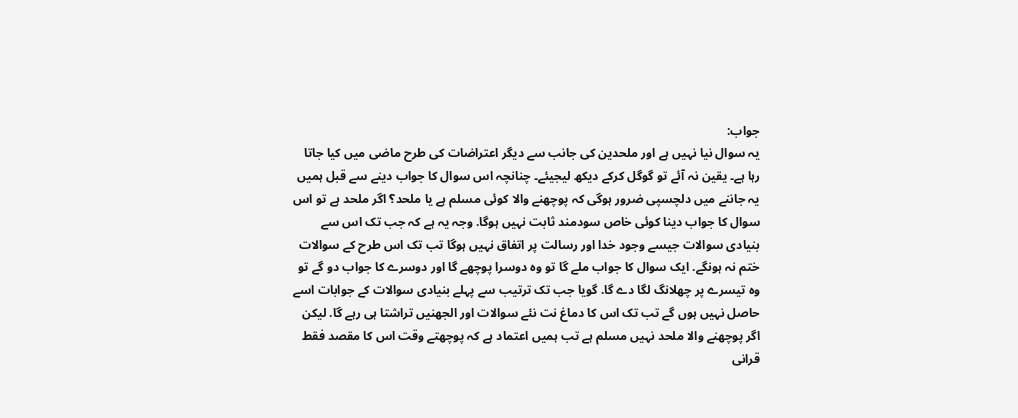جواب:
یہ سوال نیا نہیں ہے اور ملحدین کی جانب سے دیگر اعتراضات کی طرح ماضی میں کیا جاتا رہا ہے۔ یقین نہ آئے تو گوگل کرکے دیکھ لیجیئے۔ چنانچہ اس سوال کا جواب دینے سے قبل ہمیں یہ جاننے میں دلچسپی ضرور ہوگی کہ پوچھنے والا کوئی مسلم ہے یا ملحد؟ اگر ملحد ہے تو اس سوال کا جواب دینا کوئی خاص سودمند ثابت نہیں ہوگا. وجہ یہ ہے کہ جب تک اس سے بنیادی سوالات جیسے وجود خدا اور رسالت پر اتفاق نہیں ہوگا تب تک اس طرح کے سوالات ختم نہ ہونگے. ایک سوال کا جواب ملے گا تو وہ دوسرا پوچھے گا اور دوسرے کا جواب دو گے تو وہ تیسرے پر چھلانگ لگا دے گا. گویا جب تک ترتیب سے پہلے بنیادی سوالات کے جوابات اسے حاصل نہیں ہوں گے تب تک اس کا دماغ نت نئے سوالات اور الجھنیں تراشتا ہی رہے گا. لیکن اگر پوچھنے والا ملحد نہیں مسلم ہے تب ہمیں اعتماد ہے کہ پوچھتے وقت اس کا مقصد فقط قرانی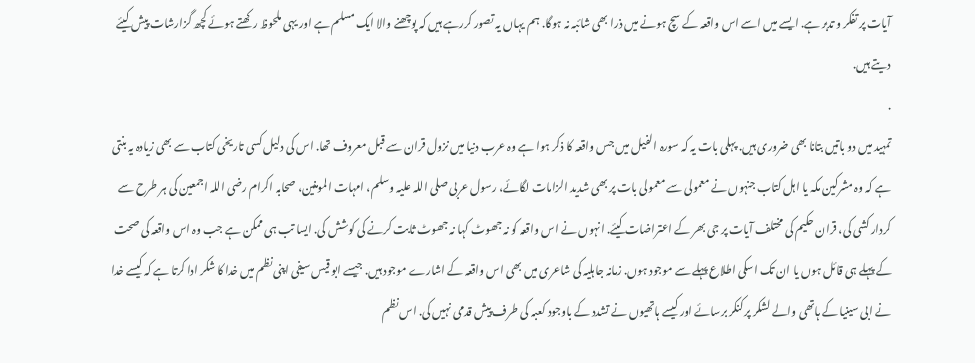آیات پر تفکر و تدبر ہے. ایسے میں اسے اس واقعہ کے سچ ہونے میں ذرا بھی شائبہ نہ ہوگا. ہم یہاں یہ تصور کررہے ہیں کہ پوچھنے والا ایک مسلم ہے اور یہی ملحوظ رکھتے ہوئے کچھ گزارشات پیش کیئے دیتے ہیں.
.
تمہید میں دو باتیں بتانا بھی ضروری ہیں. پہلی بات یہ کہ سورہ الفیل میں جس واقعہ کا ذکر ہوا ہے وہ عرب دنیا میں نزول قران سے قبل معروف تھا. اس کی دلیل کسی تاریخی کتاب سے بھی زیادہ یہ بنتی ہے کہ وہ مشرکین مکہ یا اہل کتاب جنہوں نے معمولی سے معمولی بات پر بھی شدید الزامات لگائے، رسول عربی صلی اللہ علیہ وسلم، امہات المومنین، صحابہ اکرام رضی اللہ اجمعین کی ہر طرح سے کردار کشی کی، قران حکیم کی مختلف آیات پر جی بھر کے اعتراضات کیئے. انہوں نے اس واقعہ کو نہ جھوٹ کہا نہ جھوٹ ثابت کرنے کی کوشش کی. ایسا تب ہی ممکن ہے جب وہ اس واقعہ کی صحت کے پہلے ہی قائل ہوں یا ان تک اسکی اطلاع پہلے سے موجود ہوں. زمانہ جاہلیہ کی شاعری میں بھی اس واقعہ کے اشارے موجود ہیں. جیسے ابو قیس سیفی اپنی نظم میں خدا کا شکر ادا کرتا ہے کہ کیسے خدا نے ابی سینیا کے ہاتھی والے لشکر پر کنکر برسائے اور کیسے ہاتھیوں نے تشدد کے باوجود کعبہ کی طرف پیش قدمی نہیں کی. اس نظم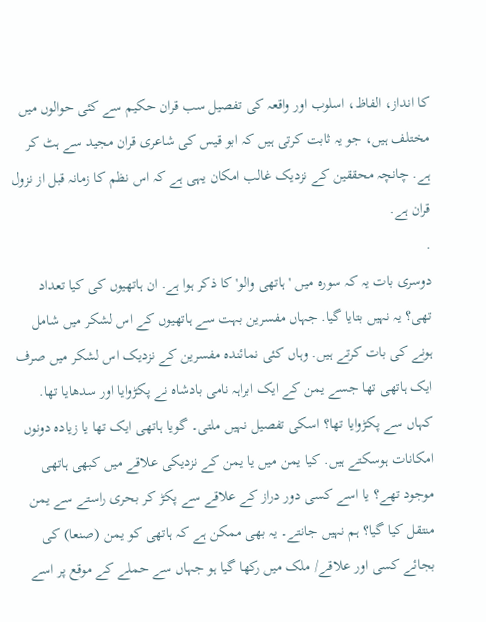کا انداز، الفاظ، اسلوب اور واقعہ کی تفصیل سب قران حکیم سے کئی حوالوں میں مختلف ہیں، جو یہ ثابت کرتی ہیں کہ ابو قیس کی شاعری قران مجید سے ہٹ کر ہے. چانچہ محققین کے نزدیک غالب امکان یہی ہے کہ اس نظم کا زمانہ قبل از نزول قران ہے.
.
دوسری بات یہ کہ سورہ میں 'ہاتھی والو' کا ذکر ہوا ہے. ان ہاتھیوں کی کیا تعداد تھی؟ یہ نہیں بتایا گیا. جہاں مفسرین بہت سے ہاتھیوں کے اس لشکر میں شامل ہونے کی بات کرتے ہیں. وہاں کئی نمائندہ مفسرین کے نزدیک اس لشکر میں صرف ایک ہاتھی تھا جسے یمن کے ایک ابراہہ نامی بادشاہ نے پکڑوایا اور سدھایا تھا. کہاں سے پکڑوایا تھا؟ اسکی تفصیل نہیں ملتی۔ گویا ہاتھی ایک تھا یا زیادہ دونوں امکانات ہوسکتے ہیں. کیا یمن میں یا یمن کے نزدیکی علاقے میں کبھی ہاتھی موجود تھے؟ یا اسے کسی دور دراز کے علاقے سے پکڑ کر بحری راستے سے یمن منتقل کیا گیا؟ ہم نہیں جانتے۔ یہ بھی ممکن ہے کہ ہاتھی کو یمن (صنعا) کی بجائے کسی اور علاقے/ ملک میں رکھا گیا ہو جہاں سے حملے کے موقع پر اسے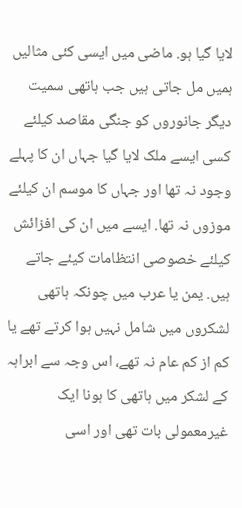لایا گیا ہو. ماضی میں ایسی کئی مثالیں ہمیں مل جاتی ہیں جب ہاتھی سمیت دیگر جانوروں کو جنگی مقاصد کیلئے کسی ایسے ملک لایا گیا جہاں ان کا پہلے وجود نہ تھا اور جہاں کا موسم ان کیلئے موزوں نہ تھا. ایسے میں ان کی افزائش کیلئے خصوصی انتظامات کیئے جاتے ہیں. یمن یا عرب میں چونکہ ہاتھی لشکروں میں شامل نہیں ہوا کرتے تھے یا کم از کم عام نہ تھے، اس وجہ سے ابراہہ کے لشکر میں ہاتھی کا ہونا ایک غیرمعمولی بات تھی اور اسی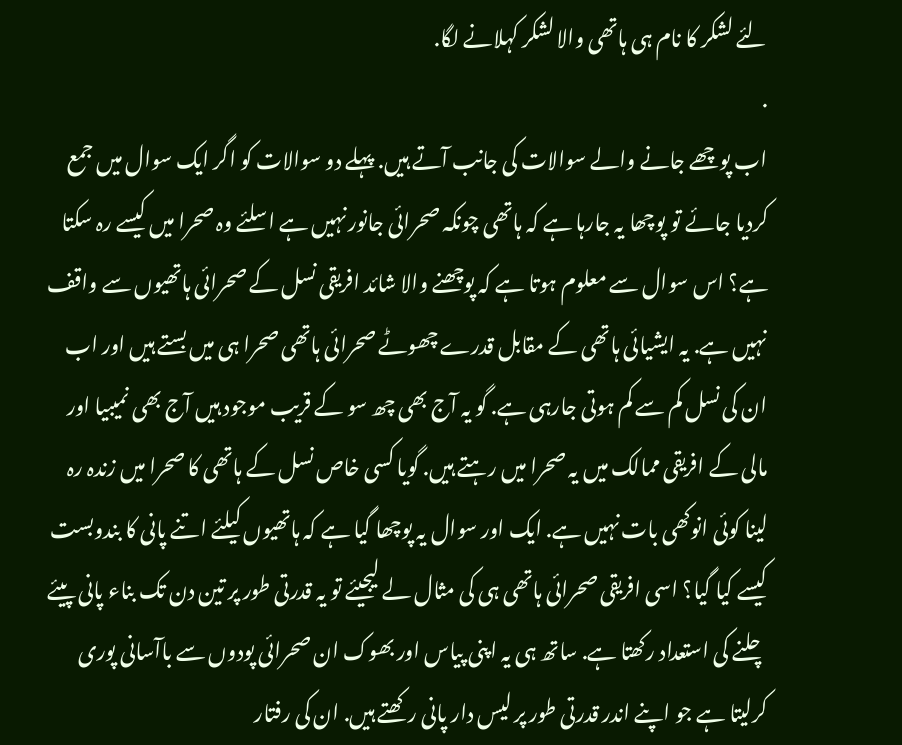لئے لشکر کا نام ہی ہاتھی والا لشکر کہلانے لگا.
.
اب پوچھے جانے والے سوالات کی جانب آتے ہیں. پہلے دو سوالات کو اگر ایک سوال میں جمع کردیا جائے تو پوچھا یہ جارہا ہے کہ ہاتھی چونکہ صحرائی جانور نہیں ہے اسلئے وہ صحرا میں کیسے رہ سکتا ہے؟ اس سوال سے معلوم ہوتا ہے کہ پوچھنے والا شائد افریقی نسل کے صحرائی ہاتھیوں سے واقف نہیں ہے. یہ ایشیائی ہاتھی کے مقابل قدرے چھوٹے صحرائی ہاتھی صحرا ہی میں بستے ہیں اور اب ان کی نسل کم سے کم ہوتی جارہی ہے. گو یہ آج بھی چھ سو کے قریب موجود ہیں آج بھی نمیبیا اور مالی کے افریقی ممالک میں یہ صحرا میں رہتے ہیں. گویا کسی خاص نسل کے ہاتھی کا صحرا میں زندہ رہ لینا کوئی انوکھی بات نہیں ہے. ایک اور سوال یہ پوچھا گیا ہے کہ ہاتھیوں کیلئے اتنے پانی کا بندوبست کیسے کیا گیا؟ اسی افریقی صحرائی ہاتھی ہی کی مثال لے لیجیئے تو یہ قدرتی طور پر تین دن تک بناء پانی پیئے چلنے کی استعداد رکھتا ہے. ساتھ ہی یہ اپنی پیاس اور بھوک ان صحرائی پودوں سے باآسانی پوری کرلیتا ہے جو اپنے اندر قدرتی طور پر لیس دار پانی رکھتے ہیں. ان کی رفتار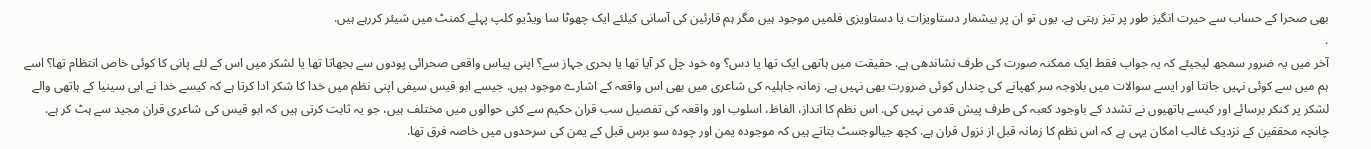بھی صحرا کے حساب سے حیرت انگیز طور پر تیز رہتی ہے. یوں تو ان پر بیشمار دستاویزات یا دستاویزی فلمیں موجود ہیں مگر ہم قارئین کی آسانی کیلئے ایک چھوٹا سا ویڈیو کلپ پہلے کمنٹ میں شیئر کررہے ہیں.
.
آخر میں یہ ضرور سمجھ لیجیئے کہ یہ جواب فقط ایک ممکنہ صورت کی طرف نشاندھی ہے. حقیقت میں ہاتھی ایک تھا یا دس؟ وہ خود چل کر آیا تھا یا بحری جہاز سے؟ اپنی پیاس واقعی صحرائی پودوں سے بجھاتا تھا یا لشکر میں اس کے لئے پانی کا کوئی خاص انتظام تھا؟ اسے ہم میں سے کوئی نہیں جانتا اور ایسے سوالات میں بلاوجہ سر کھپانے کی چنداں کوئی ضرورت بھی نہیں ہے. زمانہ جاہلیہ کی شاعری میں بھی اس واقعہ کے اشارے موجود ہیں. جیسے ابو قیس سیفی اپنی نظم میں خدا کا شکر ادا کرتا ہے کہ کیسے خدا نے ابی سینیا کے ہاتھی والے لشکر پر کنکر برسائے اور کیسے ہاتھیوں نے تشدد کے باوجود کعبہ کی طرف پیش قدمی نہیں کی. اس نظم کا انداز، الفاظ، اسلوب اور واقعہ کی تفصیل سب قران حکیم سے کئی حوالوں میں مختلف ہیں، جو یہ ثابت کرتی ہیں کہ ابو قیس کی شاعری قران مجید سے ہٹ کر ہے. چانچہ محققین کے نزدیک غالب امکان یہی ہے کہ اس نظم کا زمانہ قبل از نزول قران ہے. کچھ جیالوجسٹ بتاتے ہیں کہ موجودہ یمن اور چودہ سو برس قبل کے یمن کی سرحدوں میں خاصہ فرق تھا.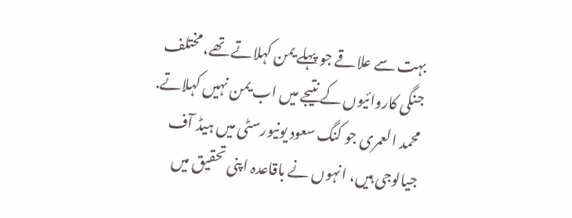بہت سے علاقے جو پہلے یمن کہلاتے تھے، مختلف جنگی کاروائیوں کے نتیجے میں اب یمن نہیں کہلاتے. محمد العمری جو کنگ سعود یونیورسٹی میں ہیڈ آف جیالوجی ہیں، انہوں نے باقاعدہ اپنی تحقیق میں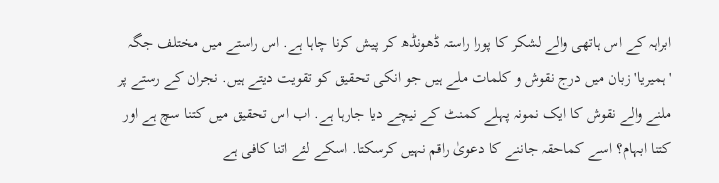ابراہہ کے اس ہاتھی والے لشکر کا پورا راستہ ڈھونڈھ کر پیش کرنا چاہا ہے. اس راستے میں مختلف جگہ 'ہمیریا' زبان میں درج نقوش و کلمات ملے ہیں جو انکی تحقیق کو تقویت دیتے ہیں. نجران کے رستے پر ملنے والے نقوش کا ایک نمونہ پہلے کمنٹ کے نیچے دیا جارہا ہے. اب اس تحقیق میں کتنا سچ ہے اور کتنا ابہام؟ اسے کماحقہ جاننے کا دعویٰ راقم نہیں کرسکتا. اسکے لئے اتنا کافی ہے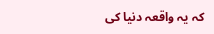کہ یہ واقعہ دنیا کی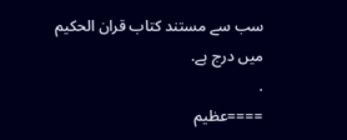سب سے مستند کتاب قران الحکیم میں درج ہے.
.
====عظیم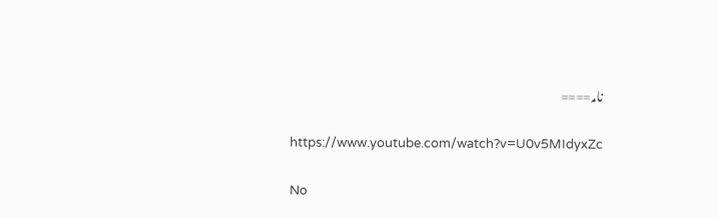نامہ====

https://www.youtube.com/watch?v=U0v5MIdyxZc

No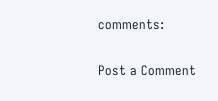comments:

Post a Comment